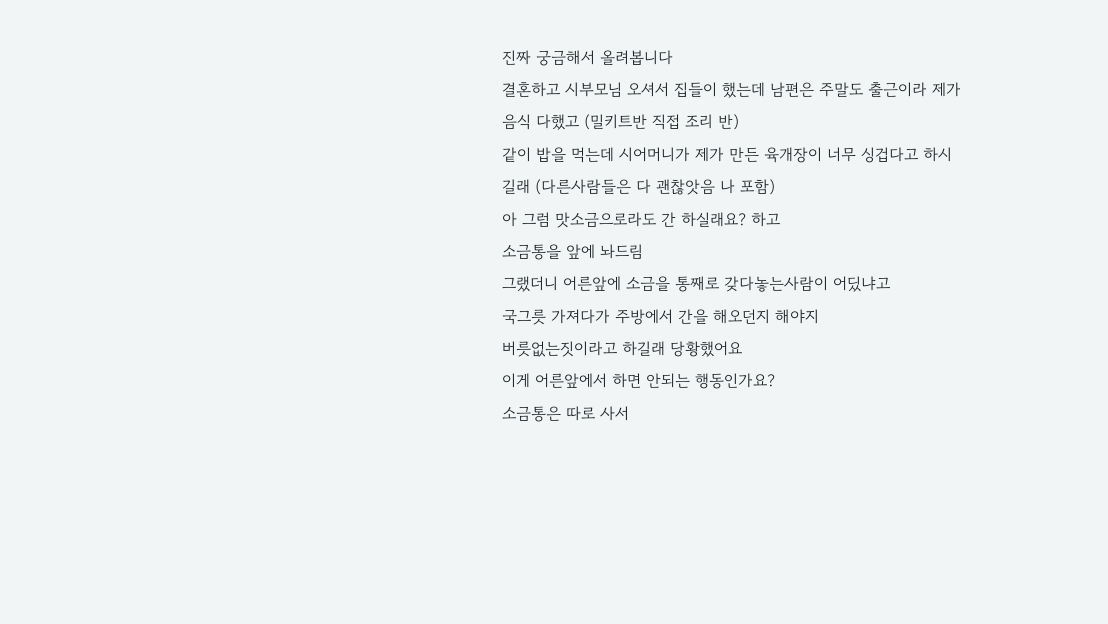진짜 궁금해서 올려봅니다
결혼하고 시부모님 오셔서 집들이 했는데 남편은 주말도 출근이라 제가 음식 다했고 (밀키트반 직접 조리 반)
같이 밥을 먹는데 시어머니가 제가 만든 육개장이 너무 싱겁다고 하시길래 (다른사람들은 다 괜찮앗음 나 포함)
아 그럼 맛소금으로라도 간 하실래요? 하고
소금통을 앞에 놔드림
그랬더니 어른앞에 소금을 통째로 갖다놓는사람이 어딨냐고
국그릇 가져다가 주방에서 간을 해오던지 해야지
버릇없는짓이라고 하길래 당황했어요
이게 어른앞에서 하면 안되는 행동인가요?
소금통은 따로 사서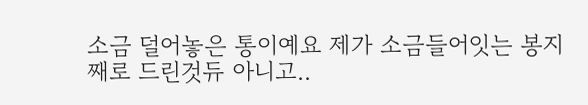소금 덜어놓은 통이예요 제가 소금들어잇는 봉지째로 드린것듀 아니고..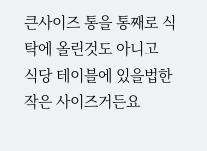큰사이즈 통을 통째로 식탁에 올린것도 아니고
식당 테이블에 있을법한 작은 사이즈거든요